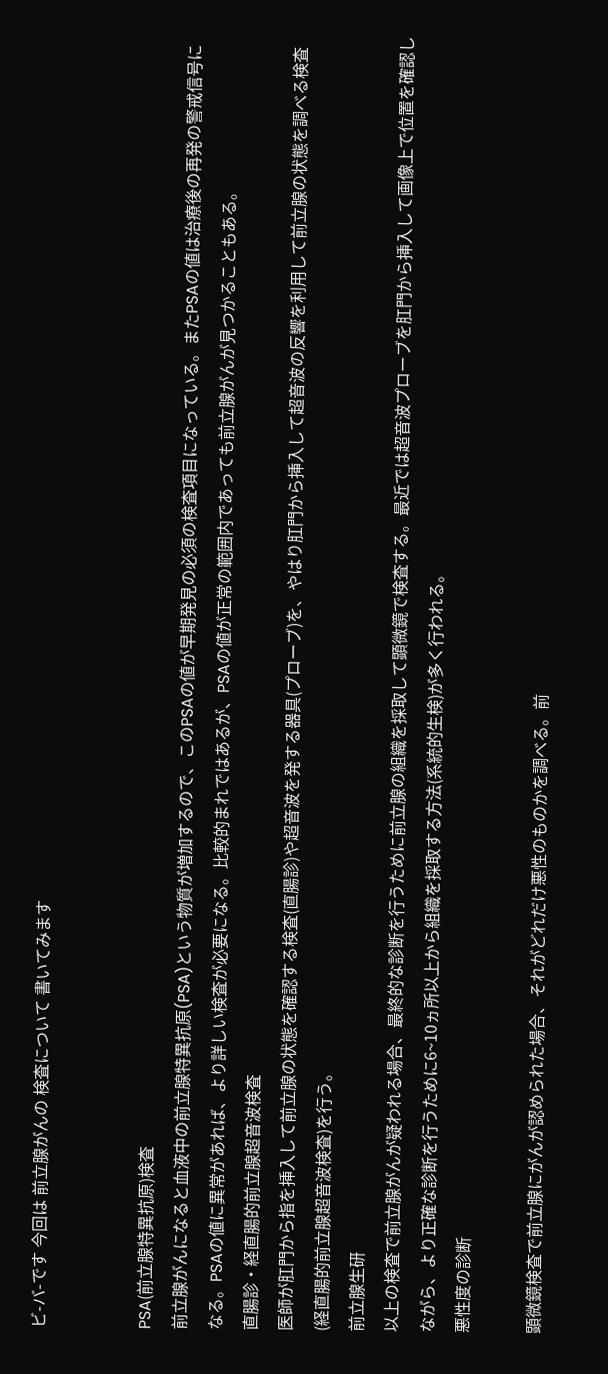ビ-バ-です 今回は 前立腺がんの 検査について 書いてみます


PSA(前立腺特異抗原)検査
前立腺がんになると血液中の前立腺特異抗原(PSA)という物質が増加するので、このPSAの値が早期発見の必須の検査項目になっている。またPSAの値は治療後の再発の警戒信号になる。PSAの値に異常があれば、より詳しい検査が必要になる。比較的まれではあるが、PSAの値が正常の範囲内であっても前立腺がんが見つかることもある。
直腸診・経直腸的前立腺超音波検査
医師が肛門から指を挿入して前立腺の状態を確認する検査(直腸診)や超音波を発する器具(プローブ)を、やはり肛門から挿入して超音波の反響を利用して前立腺の状態を調べる検査(経直腸的前立腺超音波検査)を行う。
前立腺生研
以上の検査で前立腺がんが疑われる場合、最終的な診断を行うために前立腺の組織を採取して顕微鏡で検査する。最近では超音波プローブを肛門から挿入して画像上で位置を確認しながら、より正確な診断を行うために6~10ヵ所以上から組織を採取する方法(系統的生検)が多く行われる。
悪性度の診断

顕微鏡検査で前立腺にがんが認められた場合、それがどれだけ悪性のものかを調べる。前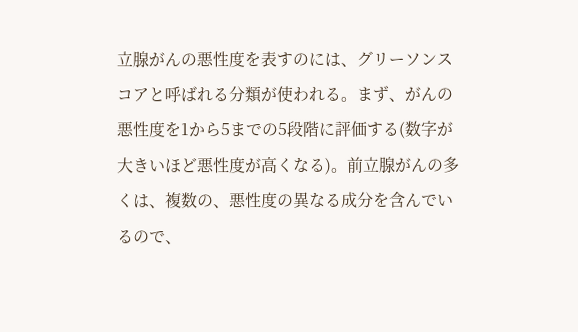立腺がんの悪性度を表すのには、グリーソンスコアと呼ばれる分類が使われる。まず、がんの悪性度を1から5までの5段階に評価する(数字が大きいほど悪性度が高くなる)。前立腺がんの多くは、複数の、悪性度の異なる成分を含んでいるので、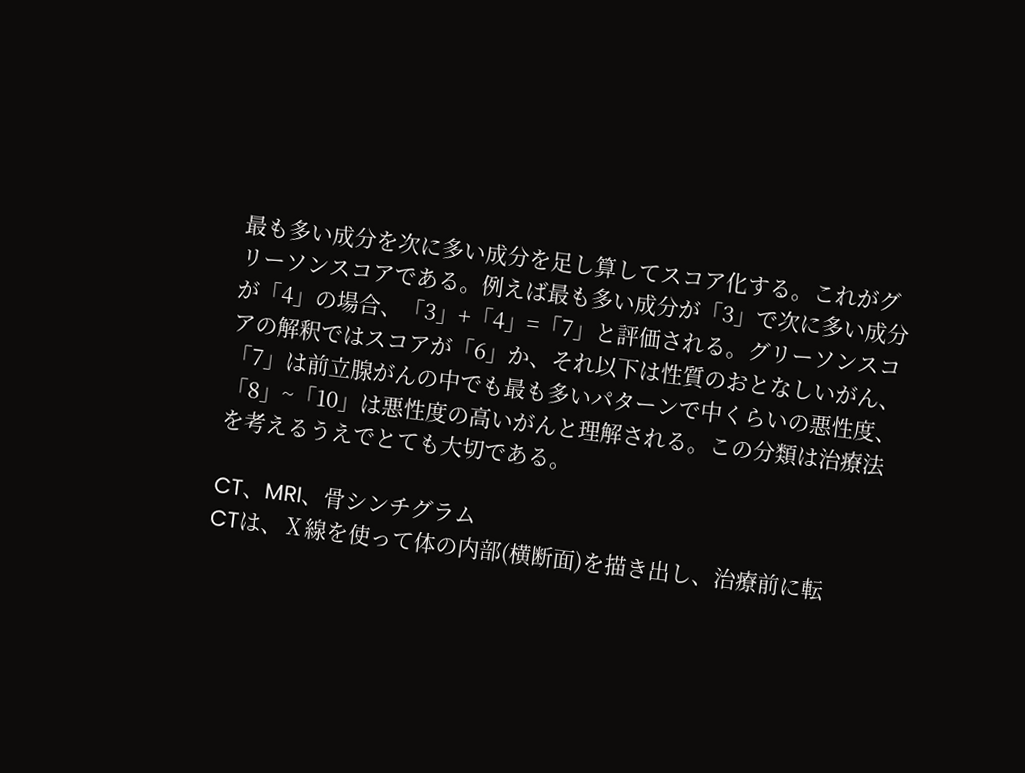最も多い成分を次に多い成分を足し算してスコア化する。これがグリーソンスコアである。例えば最も多い成分が「3」で次に多い成分が「4」の場合、「3」+「4」=「7」と評価される。グリーソンスコアの解釈ではスコアが「6」か、それ以下は性質のおとなしいがん、「7」は前立腺がんの中でも最も多いパターンで中くらいの悪性度、「8」~「10」は悪性度の高いがんと理解される。この分類は治療法を考えるうえでとても大切である。

CT、MRI、骨シンチグラム
CTは、Ⅹ線を使って体の内部(横断面)を描き出し、治療前に転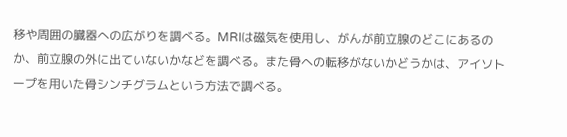移や周囲の臓器への広がりを調べる。MRIは磁気を使用し、がんが前立腺のどこにあるのか、前立腺の外に出ていないかなどを調べる。また骨への転移がないかどうかは、アイソトープを用いた骨シンチグラムという方法で調べる。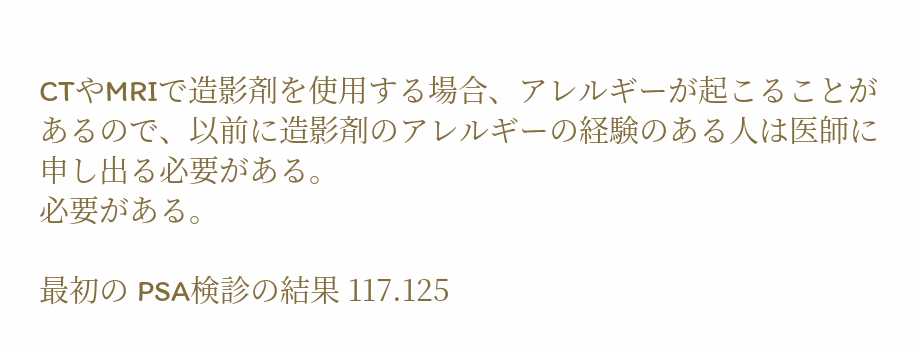CTやMRIで造影剤を使用する場合、アレルギーが起こることがあるので、以前に造影剤のアレルギーの経験のある人は医師に申し出る必要がある。
必要がある。

最初の PSA検診の結果 117.125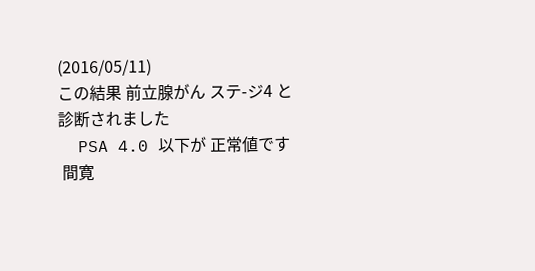(2016/05/11)
この結果 前立腺がん ステ-ジ4 と診断されました
  PSA 4.0 以下が 正常値です
 間寛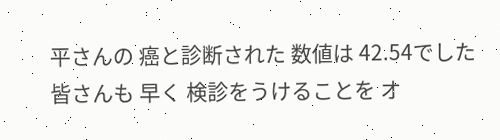平さんの 癌と診断された 数値は 42.54でした
皆さんも 早く 検診をうけることを オ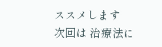ススメします
次回は 治療法に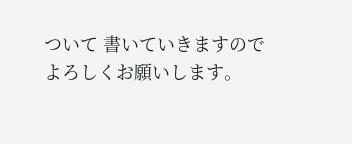ついて 書いていきますので
よろしくお願いします。